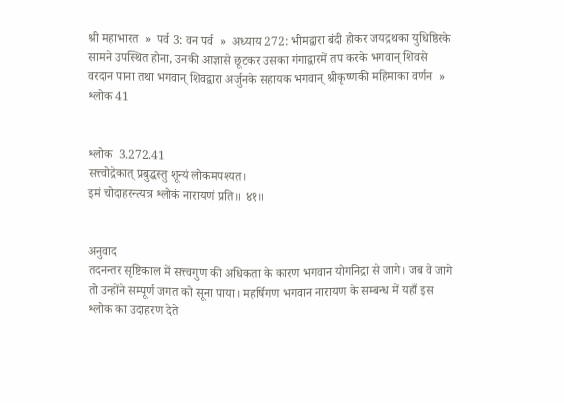श्री महाभारत  »  पर्व 3: वन पर्व  »  अध्याय 272: भीमद्वारा बंदी होकर जयद्रथका युधिष्ठिरके सामने उपस्थित होना, उनकी आज्ञासे छूटकर उसका गंगाद्वारमें तप करके भगवान् शिवसे वरदान पाना तथा भगवान् शिवद्वारा अर्जुनके सहायक भगवान् श्रीकृष्णकी महिमाका वर्णन  »  श्लोक 41


श्लोक  3.272.41
सत्त्वोद्रेकात् प्रबुद्धस्तु शून्यं लोकमपश्यत।
इमं चोदाहरन्त्यत्र श्लोकं नारायणं प्रति॥ ४१॥


अनुवाद
तदनन्तर सृष्टिकाल में सत्त्वगुण की अधिकता के कारण भगवान योगनिद्रा से जागे। जब वे जागे तो उन्होंने सम्पूर्ण जगत को सूना पाया। महर्षिगण भगवान नारायण के सम्बन्ध में यहाँ इस श्लोक का उदाहरण देते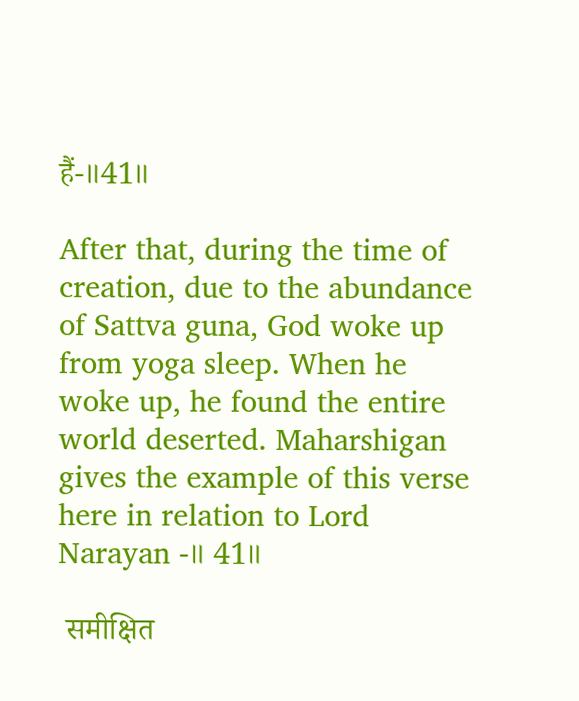हैं-॥41॥

After that, during the time of creation, due to the abundance of Sattva guna, God woke up from yoga sleep. When he woke up, he found the entire world deserted. Maharshigan gives the example of this verse here in relation to Lord Narayan -॥ 41॥

 समीक्षित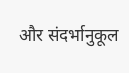और संदर्भानुकूल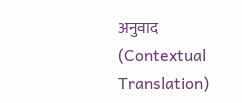अनुवाद (Contextual Translation)